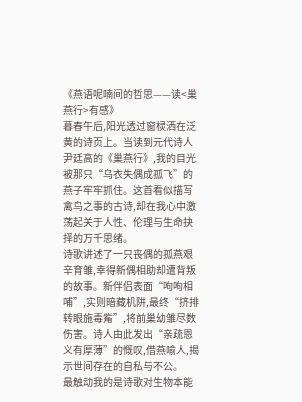《燕语呢喃间的哲思——读<巢燕行>有感》
暮春午后,阳光透过窗棂洒在泛黄的诗页上。当读到元代诗人尹廷高的《巢燕行》,我的目光被那只“乌衣失偶成孤飞”的燕子牢牢抓住。这首看似描写禽鸟之事的古诗,却在我心中激荡起关于人性、伦理与生命抉择的万千思绪。
诗歌讲述了一只丧偶的孤燕艰辛育雏,幸得新偶相助却遭背叛的故事。新伴侣表面“呴呴相哺”,实则暗藏机阱,最终“挤排转眼施毒觜”,将前巢幼雏尽数伤害。诗人由此发出“亲疏恩义有厚薄”的慨叹,借燕喻人,揭示世间存在的自私与不公。
最触动我的是诗歌对生物本能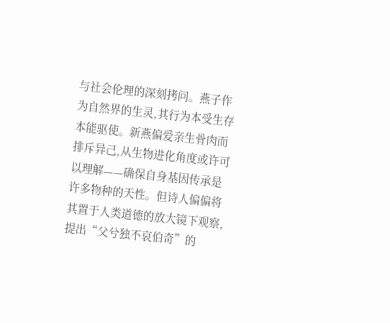与社会伦理的深刻拷问。燕子作为自然界的生灵,其行为本受生存本能驱使。新燕偏爱亲生骨肉而排斥异己,从生物进化角度或许可以理解——确保自身基因传承是许多物种的天性。但诗人偏偏将其置于人类道德的放大镜下观察,提出“父兮独不哀伯奇”的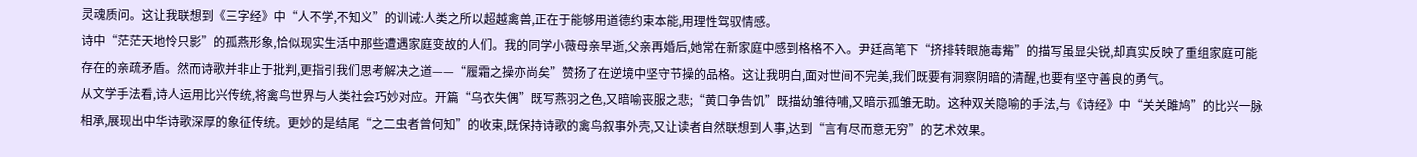灵魂质问。这让我联想到《三字经》中“人不学,不知义”的训诫:人类之所以超越禽兽,正在于能够用道德约束本能,用理性驾驭情感。
诗中“茫茫天地怜只影”的孤燕形象,恰似现实生活中那些遭遇家庭变故的人们。我的同学小薇母亲早逝,父亲再婚后,她常在新家庭中感到格格不入。尹廷高笔下“挤排转眼施毒觜”的描写虽显尖锐,却真实反映了重组家庭可能存在的亲疏矛盾。然而诗歌并非止于批判,更指引我们思考解决之道——“履霜之操亦尚矣”赞扬了在逆境中坚守节操的品格。这让我明白,面对世间不完美,我们既要有洞察阴暗的清醒,也要有坚守善良的勇气。
从文学手法看,诗人运用比兴传统,将禽鸟世界与人类社会巧妙对应。开篇“乌衣失偶”既写燕羽之色,又暗喻丧服之悲;“黄口争告饥”既描幼雏待哺,又暗示孤雏无助。这种双关隐喻的手法,与《诗经》中“关关雎鸠”的比兴一脉相承,展现出中华诗歌深厚的象征传统。更妙的是结尾“之二虫者曾何知”的收束,既保持诗歌的禽鸟叙事外壳,又让读者自然联想到人事,达到“言有尽而意无穷”的艺术效果。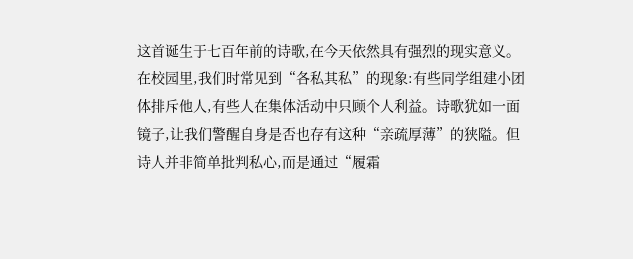这首诞生于七百年前的诗歌,在今天依然具有强烈的现实意义。在校园里,我们时常见到“各私其私”的现象:有些同学组建小团体排斥他人,有些人在集体活动中只顾个人利益。诗歌犹如一面镜子,让我们警醒自身是否也存有这种“亲疏厚薄”的狭隘。但诗人并非简单批判私心,而是通过“履霜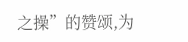之操”的赞颂,为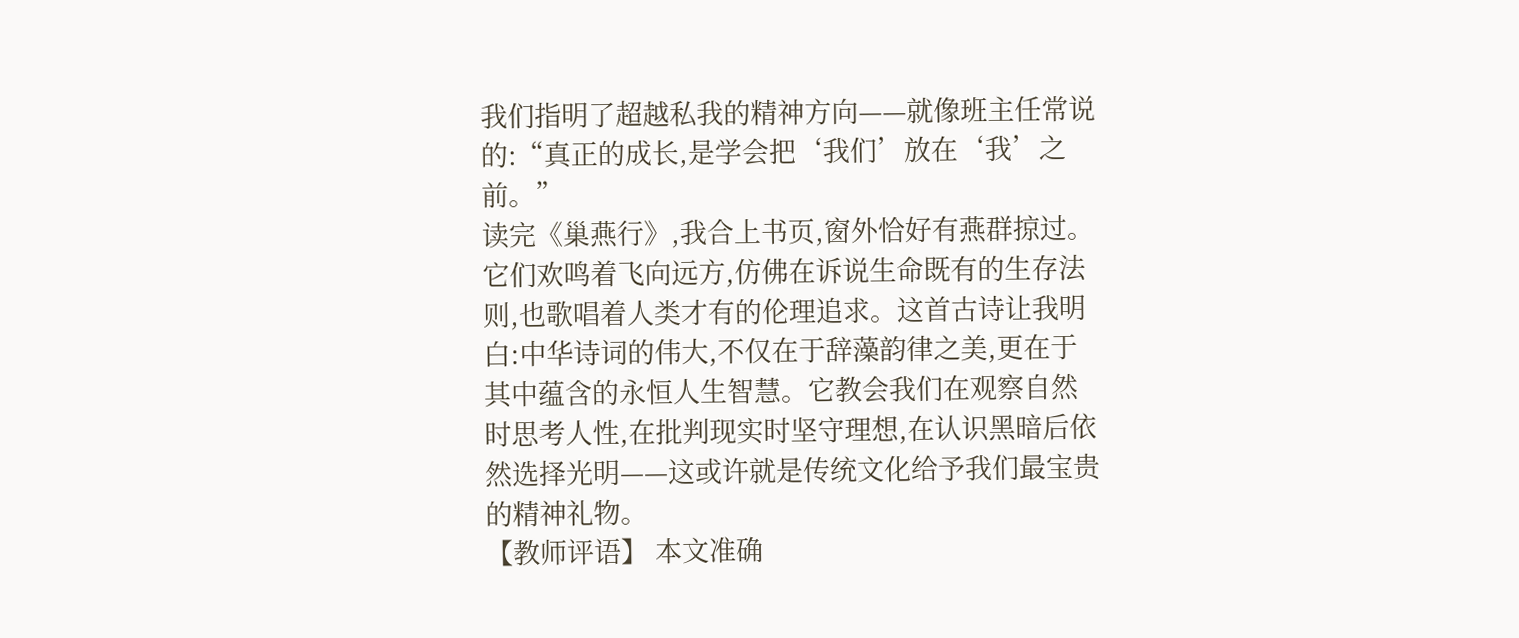我们指明了超越私我的精神方向——就像班主任常说的:“真正的成长,是学会把‘我们’放在‘我’之前。”
读完《巢燕行》,我合上书页,窗外恰好有燕群掠过。它们欢鸣着飞向远方,仿佛在诉说生命既有的生存法则,也歌唱着人类才有的伦理追求。这首古诗让我明白:中华诗词的伟大,不仅在于辞藻韵律之美,更在于其中蕴含的永恒人生智慧。它教会我们在观察自然时思考人性,在批判现实时坚守理想,在认识黑暗后依然选择光明——这或许就是传统文化给予我们最宝贵的精神礼物。
【教师评语】 本文准确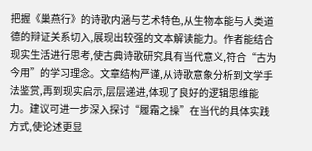把握《巢燕行》的诗歌内涵与艺术特色,从生物本能与人类道德的辩证关系切入,展现出较强的文本解读能力。作者能结合现实生活进行思考,使古典诗歌研究具有当代意义,符合“古为今用”的学习理念。文章结构严谨,从诗歌意象分析到文学手法鉴赏,再到现实启示,层层递进,体现了良好的逻辑思维能力。建议可进一步深入探讨“履霜之操”在当代的具体实践方式,使论述更显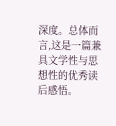深度。总体而言,这是一篇兼具文学性与思想性的优秀读后感悟。